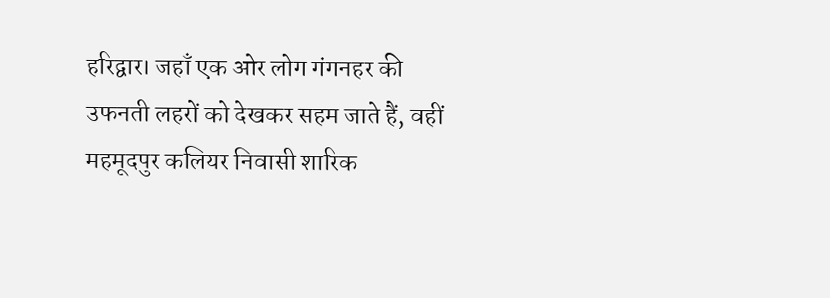हरिद्वार। जहाँ एक ओर लोग गंगनहर की उफनती लहरों को देखकर सहम जाते हैं, वहीं महमूदपुर कलियर निवासी शारिक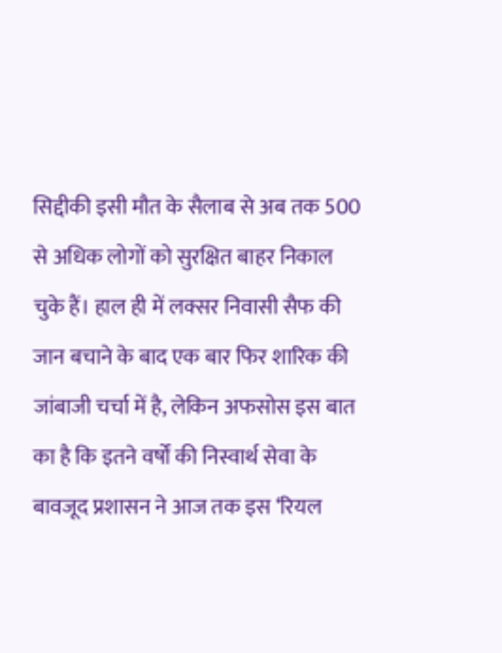सिद्दीकी इसी मौत के सैलाब से अब तक 500 से अधिक लोगों को सुरक्षित बाहर निकाल चुके हैं। हाल ही में लक्सर निवासी सैफ की जान बचाने के बाद एक बार फिर शारिक की जांबाजी चर्चा में है, लेकिन अफसोस इस बात का है कि इतने वर्षों की निस्वार्थ सेवा के बावजूद प्रशासन ने आज तक इस ‘रियल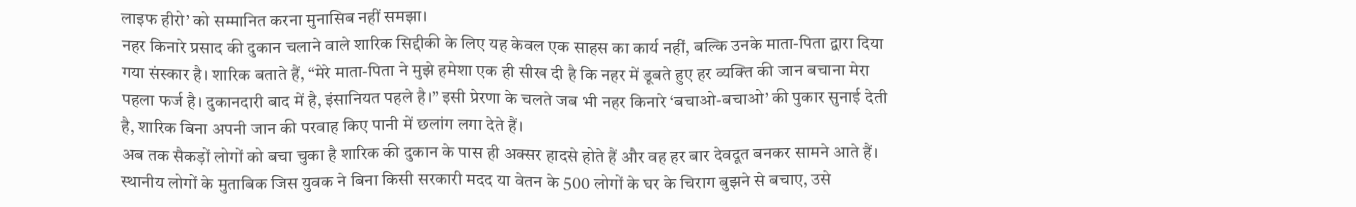लाइफ हीरो’ को सम्मानित करना मुनासिब नहीं समझा।
नहर किनारे प्रसाद की दुकान चलाने वाले शारिक सिद्दीकी के लिए यह केवल एक साहस का कार्य नहीं, बल्कि उनके माता-पिता द्वारा दिया गया संस्कार है। शारिक बताते हैं, “मेरे माता-पिता ने मुझे हमेशा एक ही सीख दी है कि नहर में डूबते हुए हर व्यक्ति की जान बचाना मेरा पहला फर्ज है। दुकानदारी बाद में है, इंसानियत पहले है।” इसी प्रेरणा के चलते जब भी नहर किनारे ‘बचाओ-बचाओ’ की पुकार सुनाई देती है, शारिक बिना अपनी जान की परवाह किए पानी में छलांग लगा देते हैं।
अब तक सैकड़ों लोगों को बचा चुका है शारिक की दुकान के पास ही अक्सर हादसे होते हैं और वह हर बार देवदूत बनकर सामने आते हैं। स्थानीय लोगों के मुताबिक जिस युवक ने बिना किसी सरकारी मदद या वेतन के 500 लोगों के घर के चिराग बुझने से बचाए, उसे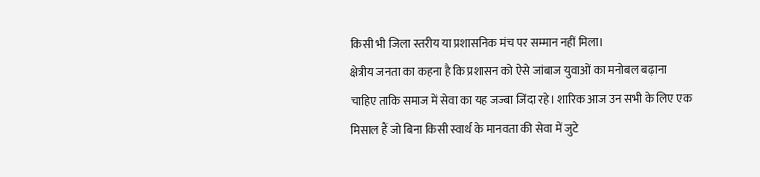किसी भी जिला स्तरीय या प्रशासनिक मंच पर सम्मान नहीं मिला।
क्षेत्रीय जनता का कहना है कि प्रशासन को ऐसे जांबाज युवाओं का मनोबल बढ़ाना चाहिए ताकि समाज में सेवा का यह जज्बा जिंदा रहे। शारिक आज उन सभी के लिए एक मिसाल हैं जो बिना किसी स्वार्थ के मानवता की सेवा में जुटे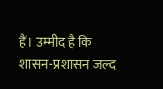हैं। उम्मीद है कि शासन-प्रशासन जल्द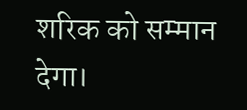शरिक को सम्मान देगा।